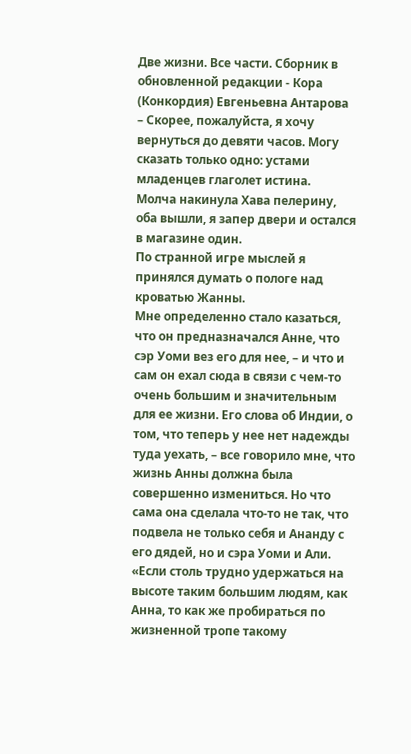Две жизни. Все части. Сборник в обновленной редакции - Кора (Конкордия) Евгеньевна Антарова
– Скорее, пожалуйста, я хочу вернуться до девяти часов. Могу сказать только одно: устами младенцев глаголет истина.
Молча накинула Хава пелерину, оба вышли, я запер двери и остался в магазине один.
По странной игре мыслей я принялся думать о пологе над кроватью Жанны.
Мне определенно стало казаться, что он предназначался Анне, что сэр Уоми вез его для нее, – и что и сам он ехал сюда в связи с чем-то очень большим и значительным для ее жизни. Его слова об Индии, о том, что теперь у нее нет надежды туда уехать, – все говорило мне, что жизнь Анны должна была совершенно измениться. Но что сама она сделала что-то не так, что подвела не только себя и Ананду с его дядей, но и сэра Уоми и Али.
«Если столь трудно удержаться на высоте таким большим людям, как Анна, то как же пробираться по жизненной тропе такому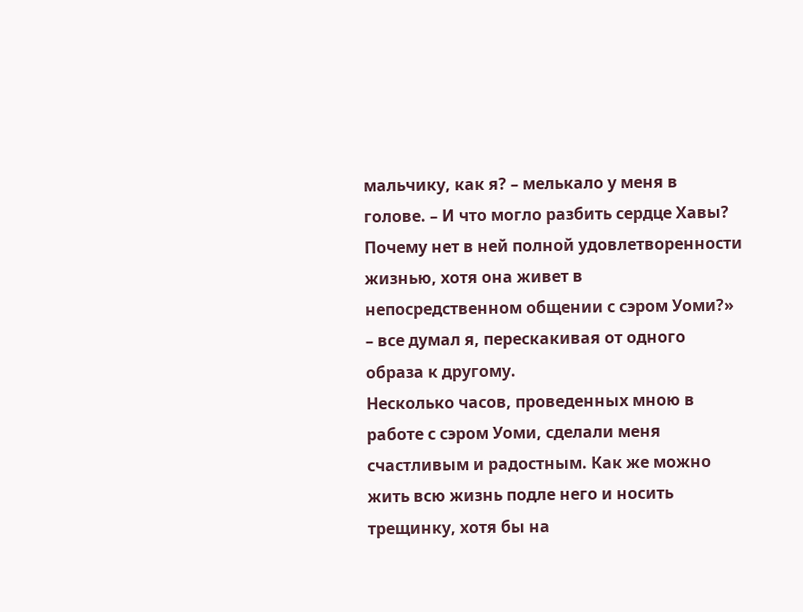мальчику, как я? – мелькало у меня в голове. – И что могло разбить сердце Хавы? Почему нет в ней полной удовлетворенности жизнью, хотя она живет в непосредственном общении с сэром Уоми?» – все думал я, перескакивая от одного образа к другому.
Несколько часов, проведенных мною в работе с сэром Уоми, сделали меня счастливым и радостным. Как же можно жить всю жизнь подле него и носить трещинку, хотя бы на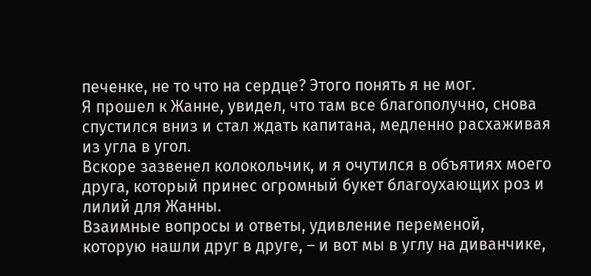печенке, не то что на сердце? Этого понять я не мог.
Я прошел к Жанне, увидел, что там все благополучно, снова спустился вниз и стал ждать капитана, медленно расхаживая из угла в угол.
Вскоре зазвенел колокольчик, и я очутился в объятиях моего друга, который принес огромный букет благоухающих роз и лилий для Жанны.
Взаимные вопросы и ответы, удивление переменой, которую нашли друг в друге, – и вот мы в углу на диванчике,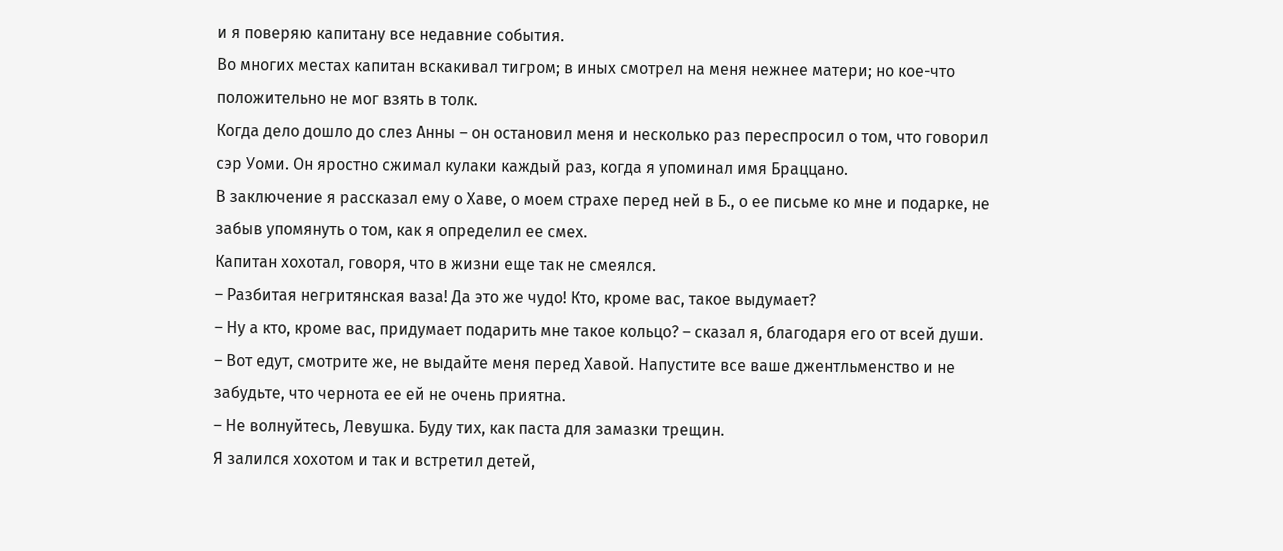и я поверяю капитану все недавние события.
Во многих местах капитан вскакивал тигром; в иных смотрел на меня нежнее матери; но кое-что положительно не мог взять в толк.
Когда дело дошло до слез Анны – он остановил меня и несколько раз переспросил о том, что говорил сэр Уоми. Он яростно сжимал кулаки каждый раз, когда я упоминал имя Браццано.
В заключение я рассказал ему о Хаве, о моем страхе перед ней в Б., о ее письме ко мне и подарке, не забыв упомянуть о том, как я определил ее смех.
Капитан хохотал, говоря, что в жизни еще так не смеялся.
– Разбитая негритянская ваза! Да это же чудо! Кто, кроме вас, такое выдумает?
– Ну а кто, кроме вас, придумает подарить мне такое кольцо? – сказал я, благодаря его от всей души. – Вот едут, смотрите же, не выдайте меня перед Хавой. Напустите все ваше джентльменство и не забудьте, что чернота ее ей не очень приятна.
– Не волнуйтесь, Левушка. Буду тих, как паста для замазки трещин.
Я залился хохотом и так и встретил детей,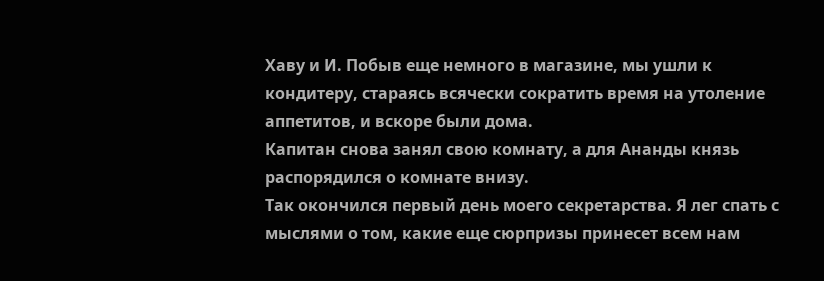Хаву и И. Побыв еще немного в магазине, мы ушли к кондитеру, стараясь всячески сократить время на утоление аппетитов, и вскоре были дома.
Капитан снова занял свою комнату, а для Ананды князь распорядился о комнате внизу.
Так окончился первый день моего секретарства. Я лег спать с мыслями о том, какие еще сюрпризы принесет всем нам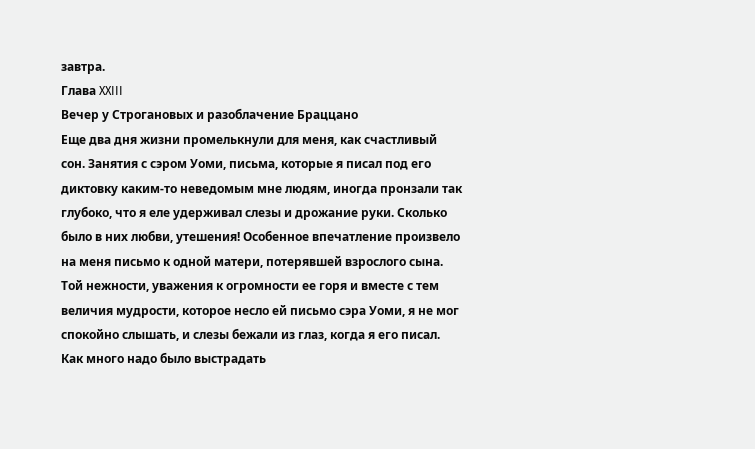завтра.
Глава XXIII
Вечер у Строгановых и разоблачение Браццано
Еще два дня жизни промелькнули для меня, как счастливый сон. Занятия с сэром Уоми, письма, которые я писал под его диктовку каким-то неведомым мне людям, иногда пронзали так глубоко, что я еле удерживал слезы и дрожание руки. Сколько было в них любви, утешения! Особенное впечатление произвело на меня письмо к одной матери, потерявшей взрослого сына. Той нежности, уважения к огромности ее горя и вместе с тем величия мудрости, которое несло ей письмо сэра Уоми, я не мог спокойно слышать, и слезы бежали из глаз, когда я его писал.
Как много надо было выстрадать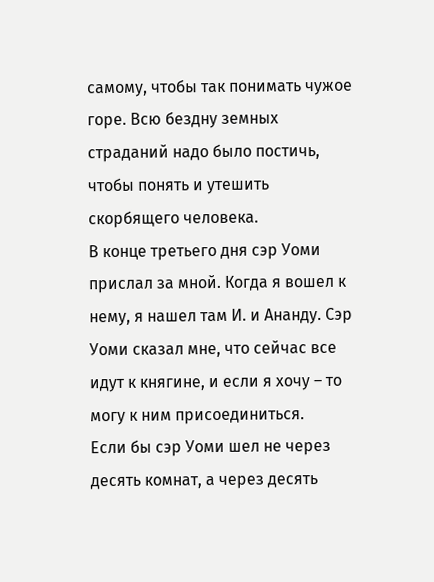самому, чтобы так понимать чужое горе. Всю бездну земных страданий надо было постичь, чтобы понять и утешить скорбящего человека.
В конце третьего дня сэр Уоми прислал за мной. Когда я вошел к нему, я нашел там И. и Ананду. Сэр Уоми сказал мне, что сейчас все идут к княгине, и если я хочу – то могу к ним присоединиться.
Если бы сэр Уоми шел не через десять комнат, а через десять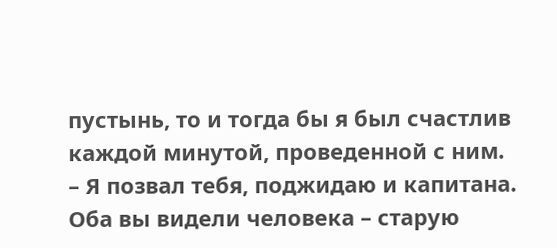пустынь, то и тогда бы я был счастлив каждой минутой, проведенной с ним.
– Я позвал тебя, поджидаю и капитана. Оба вы видели человека – старую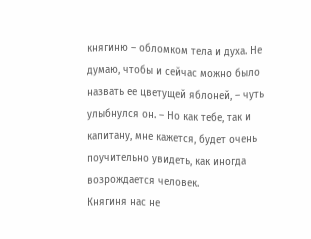княгиню – обломком тела и духа. Не думаю, чтобы и сейчас можно было назвать ее цветущей яблоней, – чуть улыбнулся он. – Но как тебе, так и капитану, мне кажется, будет очень поучительно увидеть, как иногда возрождается человек.
Княгиня нас не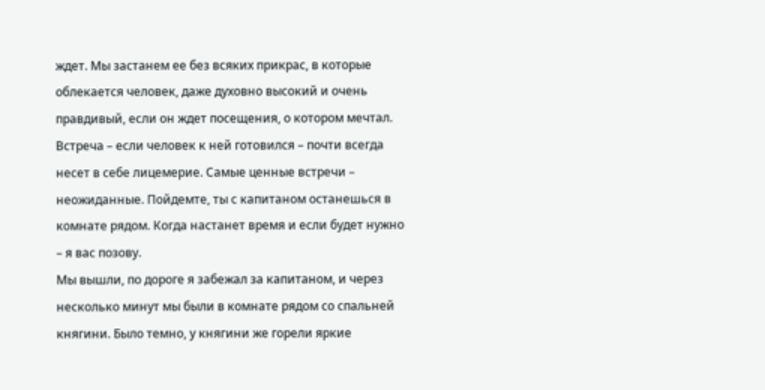ждет. Мы застанем ее без всяких прикрас, в которые облекается человек, даже духовно высокий и очень правдивый, если он ждет посещения, о котором мечтал. Встреча – если человек к ней готовился – почти всегда несет в себе лицемерие. Самые ценные встречи – неожиданные. Пойдемте, ты с капитаном останешься в комнате рядом. Когда настанет время и если будет нужно – я вас позову.
Мы вышли, по дороге я забежал за капитаном, и через несколько минут мы были в комнате рядом со спальней княгини. Было темно, у княгини же горели яркие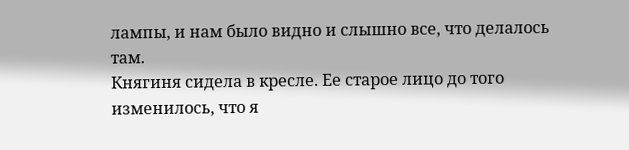лампы, и нам было видно и слышно все, что делалось там.
Княгиня сидела в кресле. Ее старое лицо до того изменилось, что я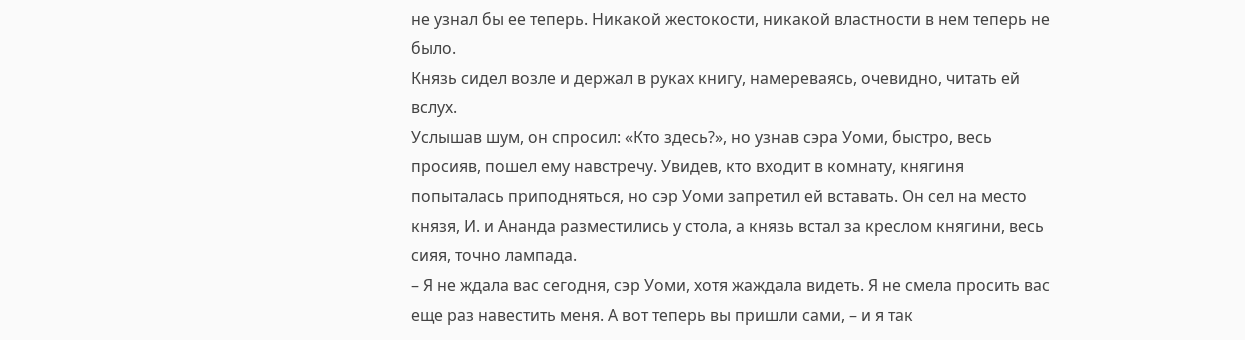не узнал бы ее теперь. Никакой жестокости, никакой властности в нем теперь не было.
Князь сидел возле и держал в руках книгу, намереваясь, очевидно, читать ей вслух.
Услышав шум, он спросил: «Кто здесь?», но узнав сэра Уоми, быстро, весь просияв, пошел ему навстречу. Увидев, кто входит в комнату, княгиня попыталась приподняться, но сэр Уоми запретил ей вставать. Он сел на место князя, И. и Ананда разместились у стола, а князь встал за креслом княгини, весь сияя, точно лампада.
– Я не ждала вас сегодня, сэр Уоми, хотя жаждала видеть. Я не смела просить вас еще раз навестить меня. А вот теперь вы пришли сами, – и я так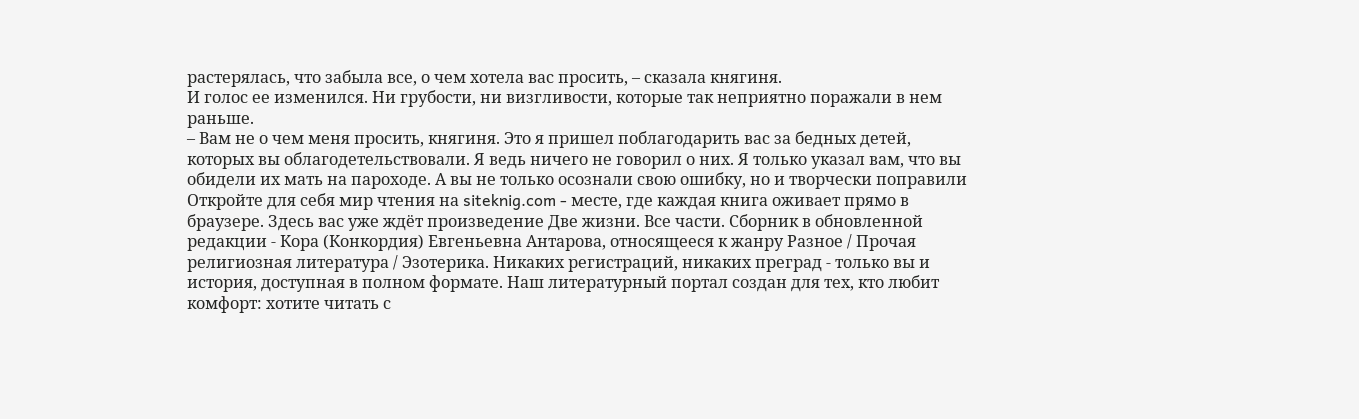растерялась, что забыла все, о чем хотела вас просить, – сказала княгиня.
И голос ее изменился. Ни грубости, ни визгливости, которые так неприятно поражали в нем раньше.
– Вам не о чем меня просить, княгиня. Это я пришел поблагодарить вас за бедных детей, которых вы облагодетельствовали. Я ведь ничего не говорил о них. Я только указал вам, что вы обидели их мать на пароходе. А вы не только осознали свою ошибку, но и творчески поправили
Откройте для себя мир чтения на siteknig.com - месте, где каждая книга оживает прямо в браузере. Здесь вас уже ждёт произведение Две жизни. Все части. Сборник в обновленной редакции - Кора (Конкордия) Евгеньевна Антарова, относящееся к жанру Разное / Прочая религиозная литература / Эзотерика. Никаких регистраций, никаких преград - только вы и история, доступная в полном формате. Наш литературный портал создан для тех, кто любит комфорт: хотите читать с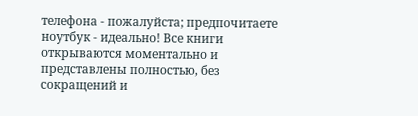телефона - пожалуйста; предпочитаете ноутбук - идеально! Все книги открываются моментально и представлены полностью, без сокращений и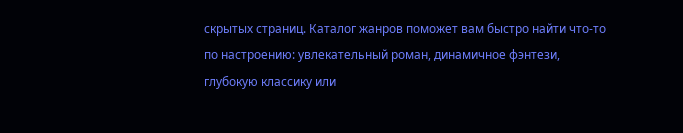скрытых страниц. Каталог жанров поможет вам быстро найти что-то по настроению: увлекательный роман, динамичное фэнтези, глубокую классику или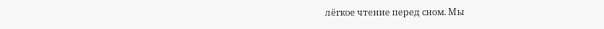лёгкое чтение перед сном. Мы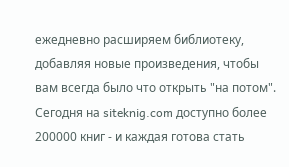ежедневно расширяем библиотеку, добавляя новые произведения, чтобы вам всегда было что открыть "на потом". Сегодня на siteknig.com доступно более 200000 книг - и каждая готова стать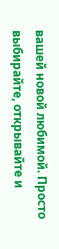вашей новой любимой. Просто выбирайте, открывайте и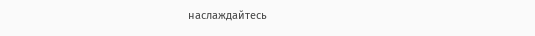наслаждайтесь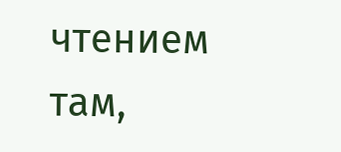чтением там,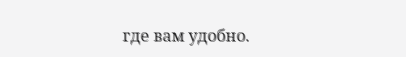где вам удобно.